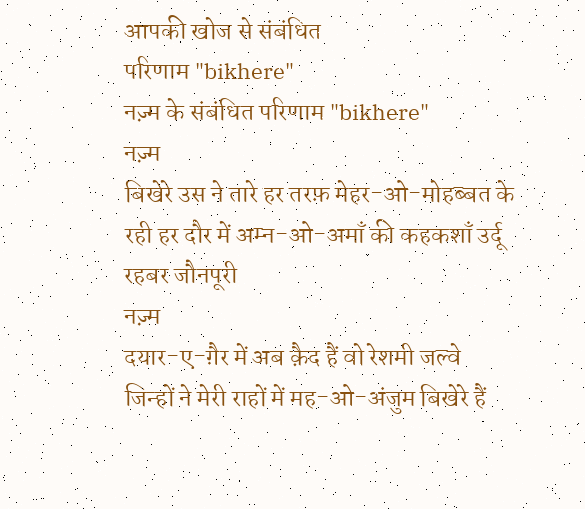आपकी खोज से संबंधित
परिणाम "bikhere"
नज़्म के संबंधित परिणाम "bikhere"
नज़्म
बिखेरे उस ने तारे हर तरफ़ मेहर-ओ-मोहब्बत के
रही हर दौर में अम्न-ओ-अमाँ की कहकशाँ उर्दू
रहबर जौनपूरी
नज़्म
दयार-ए-ग़ैर में अब क़ैद हैं वो रेशमी जल्वे
जिन्हों ने मेरी राहों में मह-ओ-अंजुम बिखेरे हैं